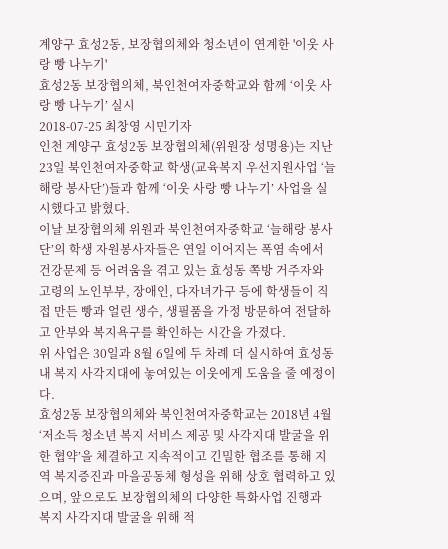계양구 효성2동, 보장협의체와 청소년이 연계한 '이웃 사랑 빵 나누기'
효성2동 보장협의체, 북인천여자중학교와 함께 ‘이웃 사랑 빵 나누기’ 실시
2018-07-25 최창영 시민기자
인천 계양구 효성2동 보장협의체(위원장 성명용)는 지난 23일 북인천여자중학교 학생(교육복지 우선지원사업 ‘늘해랑 봉사단’)들과 함께 ‘이웃 사랑 빵 나누기’ 사업을 실시했다고 밝혔다.
이날 보장협의체 위원과 북인천여자중학교 ‘늘해랑 봉사단’의 학생 자원봉사자들은 연일 이어지는 폭염 속에서 건강문제 등 어려움을 겪고 있는 효성동 쪽방 거주자와 고령의 노인부부, 장애인, 다자녀가구 등에 학생들이 직접 만든 빵과 얼린 생수, 생필품을 가정 방문하여 전달하고 안부와 복지욕구를 확인하는 시간을 가졌다.
위 사업은 30일과 8월 6일에 두 차례 더 실시하여 효성동 내 복지 사각지대에 놓여있는 이웃에게 도움을 줄 예정이다.
효성2동 보장협의체와 북인천여자중학교는 2018년 4월 ‘저소득 청소년 복지 서비스 제공 및 사각지대 발굴을 위한 협약’을 체결하고 지속적이고 긴밀한 협조를 통해 지역 복지증진과 마을공동체 형성을 위해 상호 협력하고 있으며, 앞으로도 보장협의체의 다양한 특화사업 진행과 복지 사각지대 발굴을 위해 적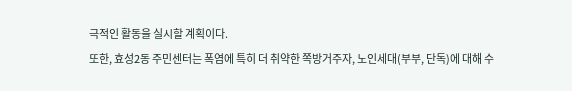극적인 활동을 실시할 계획이다.
또한, 효성2동 주민센터는 폭염에 특히 더 취약한 쪽방거주자, 노인세대(부부, 단독)에 대해 수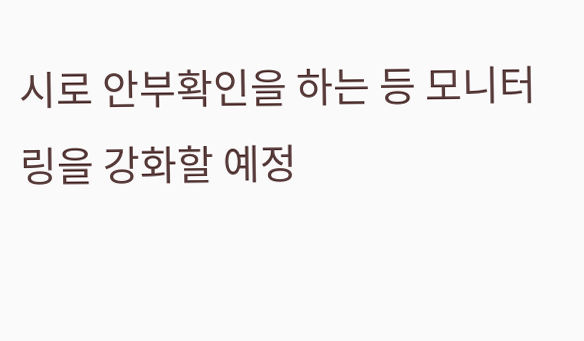시로 안부확인을 하는 등 모니터링을 강화할 예정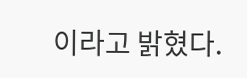이라고 밝혔다.